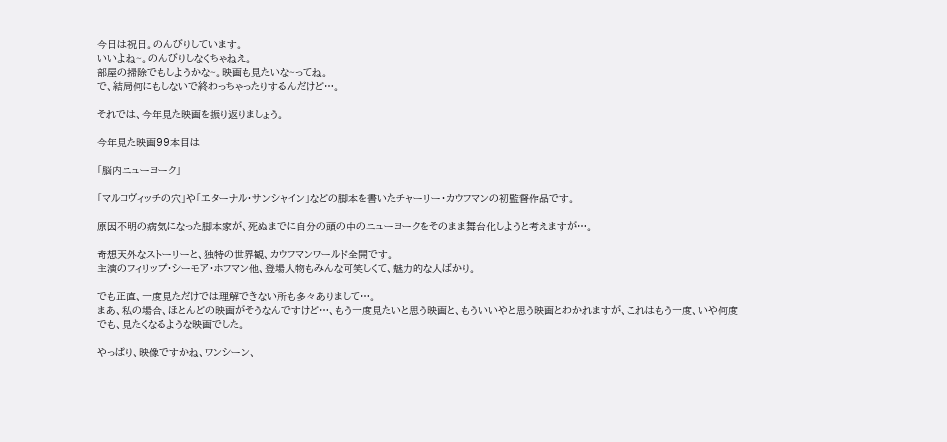今日は祝日。のんびりしています。
いいよね~。のんびりしなくちゃねえ。
部屋の掃除でもしようかな~。映画も見たいな~ってね。
で、結局何にもしないで終わっちゃったりするんだけど…。

それでは、今年見た映画を振り返りましょう。

今年見た映画99本目は

「脳内ニューヨーク」

「マルコヴィッチの穴」や「エターナル・サンシャイン」などの脚本を書いたチャーリー・カウフマンの初監督作品です。

原因不明の病気になった脚本家が、死ぬまでに自分の頭の中のニューヨークをそのまま舞台化しようと考えますが…。

奇想天外なストーリーと、独特の世界観、カウフマンワールド全開です。
主演のフィリップ・シーモア・ホフマン他、登場人物もみんな可笑しくて、魅力的な人ばかり。

でも正直、一度見ただけでは理解できない所も多々ありまして…。
まあ、私の場合、ほとんどの映画がそうなんですけど…、もう一度見たいと思う映画と、もういいやと思う映画とわかれますが、これはもう一度、いや何度でも、見たくなるような映画でした。

やっぱり、映像ですかね、ワンシーン、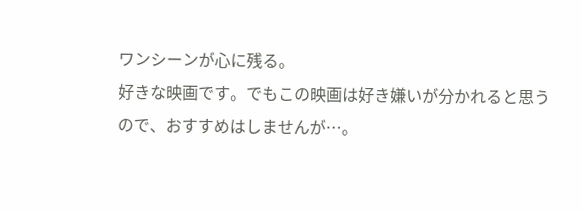ワンシーンが心に残る。
好きな映画です。でもこの映画は好き嫌いが分かれると思うので、おすすめはしませんが…。